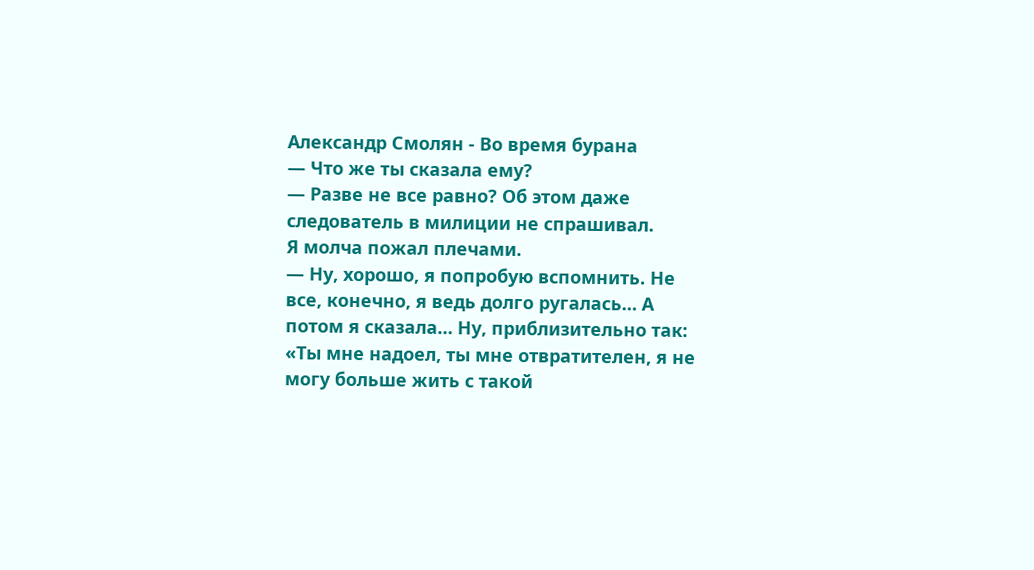Александр Смолян - Во время бурана
— Что же ты сказала ему?
— Разве не все равно? Об этом даже следователь в милиции не спрашивал.
Я молча пожал плечами.
— Ну, хорошо, я попробую вспомнить. Не все, конечно, я ведь долго ругалась… А потом я сказала… Ну, приблизительно так: «Ты мне надоел, ты мне отвратителен, я не могу больше жить с такой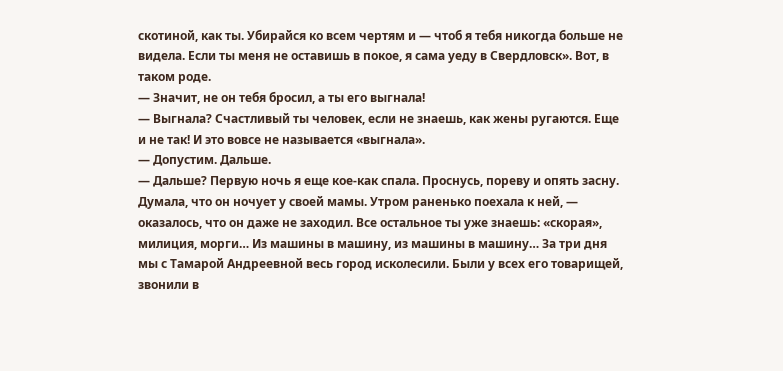скотиной, как ты. Убирайся ко всем чертям и — чтоб я тебя никогда больше не видела. Если ты меня не оставишь в покое, я сама уеду в Свердловск». Вот, в таком роде.
— Значит, не он тебя бросил, а ты его выгнала!
— Выгнала? Счастливый ты человек, если не знаешь, как жены ругаются. Еще и не так! И это вовсе не называется «выгнала».
— Допустим. Дальше.
— Дальше? Первую ночь я еще кое-как спала. Проснусь, пореву и опять засну. Думала, что он ночует у своей мамы. Утром раненько поехала к ней, — оказалось, что он даже не заходил. Все остальное ты уже знаешь: «скорая», милиция, морги… Из машины в машину, из машины в машину… За три дня мы с Тамарой Андреевной весь город исколесили. Были у всех его товарищей, звонили в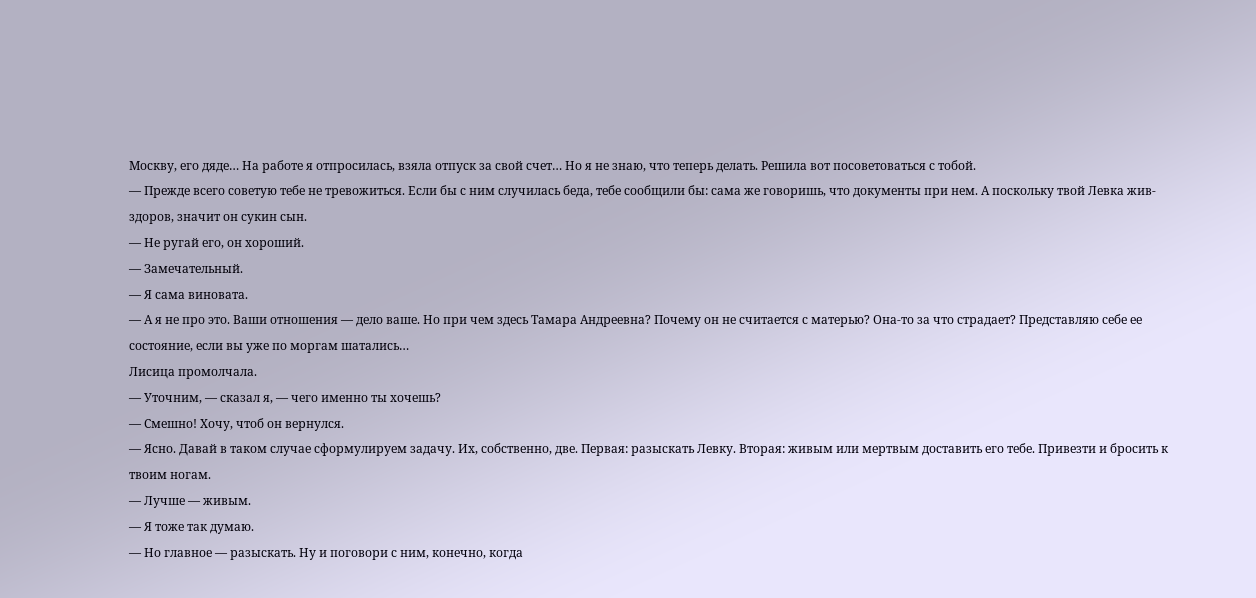Москву, его дяде… На работе я отпросилась, взяла отпуск за свой счет… Но я не знаю, что теперь делать. Решила вот посоветоваться с тобой.
— Прежде всего советую тебе не тревожиться. Если бы с ним случилась беда, тебе сообщили бы: сама же говоришь, что документы при нем. А поскольку твой Левка жив-здоров, значит он сукин сын.
— Не ругай его, он хороший.
— Замечательный.
— Я сама виновата.
— А я не про это. Ваши отношения — дело ваше. Но при чем здесь Тамара Андреевна? Почему он не считается с матерью? Она-то за что страдает? Представляю себе ее состояние, если вы уже по моргам шатались…
Лисица промолчала.
— Уточним, — сказал я, — чего именно ты хочешь?
— Смешно! Хочу, чтоб он вернулся.
— Ясно. Давай в таком случае сформулируем задачу. Их, собственно, две. Первая: разыскать Левку. Вторая: живым или мертвым доставить его тебе. Привезти и бросить к твоим ногам.
— Лучше — живым.
— Я тоже так думаю.
— Но главное — разыскать. Ну и поговори с ним, конечно, когда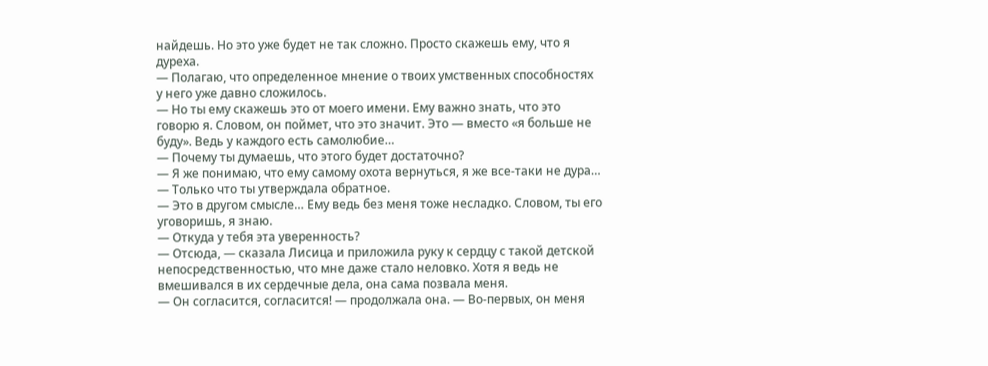найдешь. Но это уже будет не так сложно. Просто скажешь ему, что я дуреха.
— Полагаю, что определенное мнение о твоих умственных способностях у него уже давно сложилось.
— Но ты ему скажешь это от моего имени. Ему важно знать, что это говорю я. Словом, он поймет, что это значит. Это — вместо «я больше не буду». Ведь у каждого есть самолюбие…
— Почему ты думаешь, что этого будет достаточно?
— Я же понимаю, что ему самому охота вернуться, я же все-таки не дура…
— Только что ты утверждала обратное.
— Это в другом смысле… Ему ведь без меня тоже несладко. Словом, ты его уговоришь, я знаю.
— Откуда у тебя эта уверенность?
— Отсюда, — сказала Лисица и приложила руку к сердцу с такой детской непосредственностью, что мне даже стало неловко. Хотя я ведь не вмешивался в их сердечные дела, она сама позвала меня.
— Он согласится, согласится! — продолжала она. — Во-первых, он меня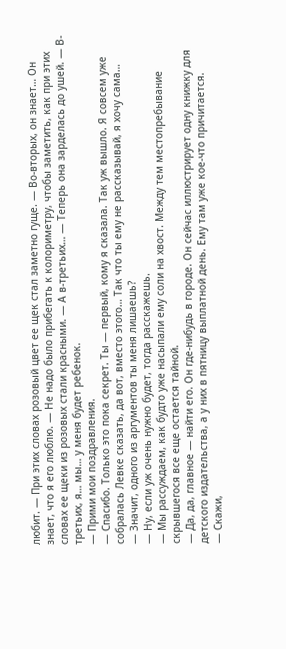любит. — При этих словах розовый цвет ее щек стал заметно гуще. — Во-вторых, он знает… Он знает, что я его люблю. — Не надо было прибегать к колориметру, чтобы заметить, как при этих словах ее щеки из розовых стали красными. — А в-третьих… — Теперь она зарделась до ушей. — В-третьих, я… мы… у меня будет ребенок.
— Прими мои поздравления.
— Спасибо. Только это пока секрет. Ты — первый, кому я сказала. Так уж вышло. Я совсем уже собралась Левке сказать, да вот, вместо этого… Так что ты ему не рассказывай, я хочу сама…
— Значит, одного из аргументов ты меня лишаешь?
— Ну, если уж очень нужно будет, тогда расскажешь.
— Мы рассуждаем, как будто уже насыпали ему соли на хвост. Между тем местопребывание скрывшегося все еще остается тайной.
— Да, да, главное — найти его. Он где-нибудь в городе. Он сейчас иллюстрирует одну книжку для детского издательства, а у них в пятницу выплатной день. Ему там уже кое-что причитается.
— Скажи,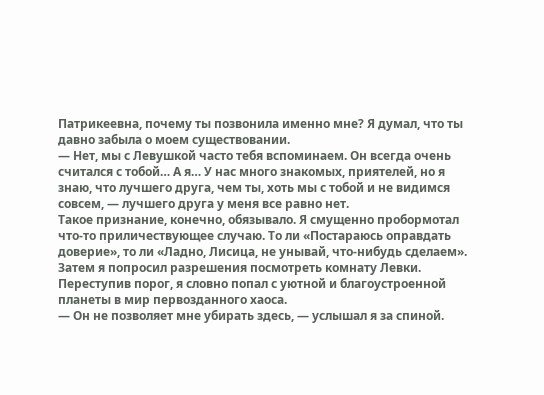Патрикеевна, почему ты позвонила именно мне? Я думал, что ты давно забыла о моем существовании.
— Нет, мы с Левушкой часто тебя вспоминаем. Он всегда очень считался с тобой… А я… У нас много знакомых, приятелей, но я знаю, что лучшего друга, чем ты, хоть мы с тобой и не видимся совсем, — лучшего друга у меня все равно нет.
Такое признание, конечно, обязывало. Я смущенно пробормотал что-то приличествующее случаю. То ли «Постараюсь оправдать доверие», то ли «Ладно, Лисица, не унывай, что-нибудь сделаем».
Затем я попросил разрешения посмотреть комнату Левки. Переступив порог, я словно попал с уютной и благоустроенной планеты в мир первозданного хаоса.
— Он не позволяет мне убирать здесь, — услышал я за спиной.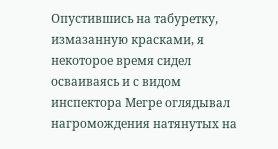Опустившись на табуретку, измазанную красками, я некоторое время сидел осваиваясь и с видом инспектора Мегре оглядывал нагромождения натянутых на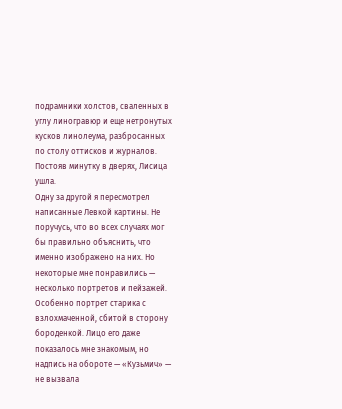подрамники холстов, сваленных в углу линогравюр и еще нетронутых кусков линолеума, разбросанных по столу оттисков и журналов. Постояв минутку в дверях, Лисица ушла.
Одну за другой я пересмотрел написанные Левкой картины. Не поручусь, что во всех случаях мог бы правильно объяснить, что именно изображено на них. Но некоторые мне понравились — несколько портретов и пейзажей. Особенно портрет старика с взлохмаченной, сбитой в сторону бороденкой. Лицо его даже показалось мне знакомым, но надпись на обороте — «Кузьмич» — не вызвала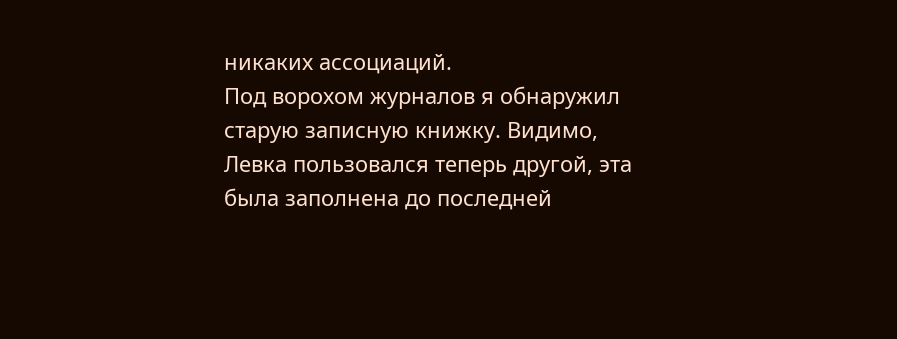никаких ассоциаций.
Под ворохом журналов я обнаружил старую записную книжку. Видимо, Левка пользовался теперь другой, эта была заполнена до последней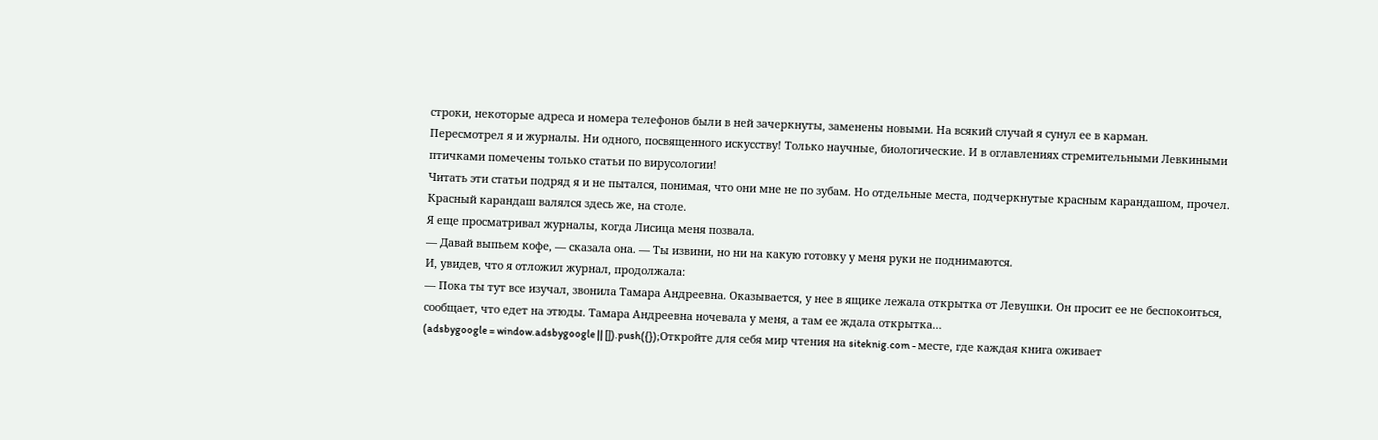строки, некоторые адреса и номера телефонов были в ней зачеркнуты, заменены новыми. На всякий случай я сунул ее в карман.
Пересмотрел я и журналы. Ни одного, посвященного искусству! Только научные, биологические. И в оглавлениях стремительными Левкиными птичками помечены только статьи по вирусологии!
Читать эти статьи подряд я и не пытался, понимая, что они мне не по зубам. Но отдельные места, подчеркнутые красным карандашом, прочел. Красный карандаш валялся здесь же, на столе.
Я еще просматривал журналы, когда Лисица меня позвала.
— Давай выпьем кофе, — сказала она. — Ты извини, но ни на какую готовку у меня руки не поднимаются.
И, увидев, что я отложил журнал, продолжала:
— Пока ты тут все изучал, звонила Тамара Андреевна. Оказывается, у нее в ящике лежала открытка от Левушки. Он просит ее не беспокоиться, сообщает, что едет на этюды. Тамара Андреевна ночевала у меня, а там ее ждала открытка…
(adsbygoogle = window.adsbygoogle || []).push({});Откройте для себя мир чтения на siteknig.com - месте, где каждая книга оживает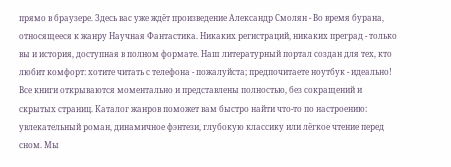прямо в браузере. Здесь вас уже ждёт произведение Александр Смолян - Во время бурана, относящееся к жанру Научная Фантастика. Никаких регистраций, никаких преград - только вы и история, доступная в полном формате. Наш литературный портал создан для тех, кто любит комфорт: хотите читать с телефона - пожалуйста; предпочитаете ноутбук - идеально! Все книги открываются моментально и представлены полностью, без сокращений и скрытых страниц. Каталог жанров поможет вам быстро найти что-то по настроению: увлекательный роман, динамичное фэнтези, глубокую классику или лёгкое чтение перед сном. Мы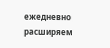ежедневно расширяем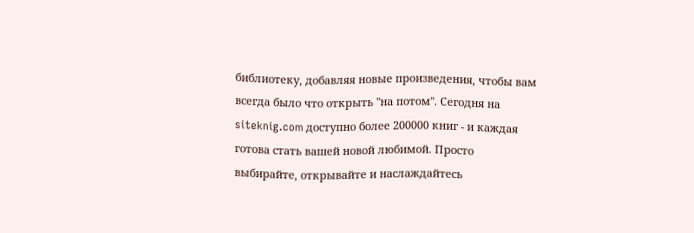библиотеку, добавляя новые произведения, чтобы вам всегда было что открыть "на потом". Сегодня на siteknig.com доступно более 200000 книг - и каждая готова стать вашей новой любимой. Просто выбирайте, открывайте и наслаждайтесь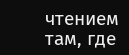чтением там, где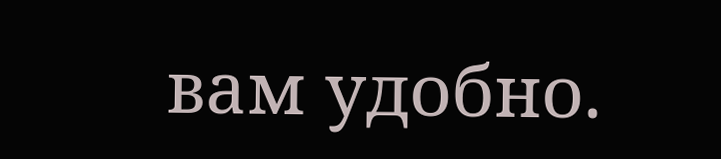вам удобно.